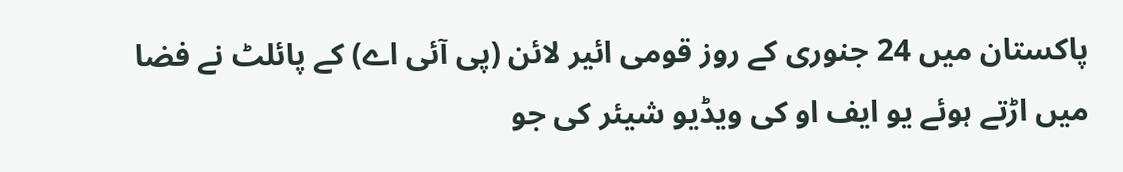پاکستان میں 24 جنوری کے روز قومی ائیر لائن (پی آئی اے) کے پائلٹ نے فضا میں اڑتے ہوئے یو ایف او کی ویڈیو شیئر کی جو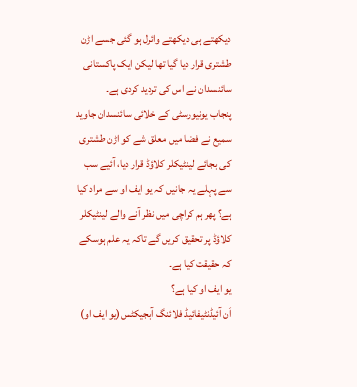دیکھتے ہی دیکھتے وائرل ہو گئی جسے اڑن طشتری قرار دیا گیا تھا لیکن ایک پاکستانی سائنسدان نے اس کی تردید کردی ہے۔
پنجاب یونیورسٹی کے خلائی سائنسدان جاوید سمیع نے فضا میں معلق شے کو اڑن طشتری کی بجائے لینٹیکلر کلاؤڈ قرار دیا، آئیے سب سے پہلے یہ جانیں کہ یو ایف او سے مراد کیا ہے؟ پھر ہم کراچی میں نظر آنے والے لینٹیکلر کلاؤڈ پر تحقیق کریں گے تاکہ یہ علم ہوسکے کہ حقیقت کیا ہے۔
یو ایف او کیا ہے؟
اَن آئیڈنٹیفائیڈ فلائنگ آبجیکٹس(یو ایف او)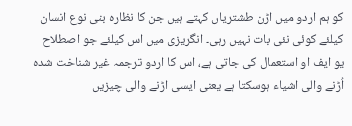کو ہم اردو میں اڑن طشتریاں کہتے ہیں جن کا نظارہ بنی نوع انسان کیلئے کوئی نئی بات نہیں رہی۔ انگریزی میں اس کیلئے جو اصطلاح یو ایف او استعمال کی جاتی ہے، اس کا اردو ترجمہ غیر شناخت شدہ اُڑنے والی اشیاء ہوسکتا ہے یعنی ایسی اڑنے والی چیزیں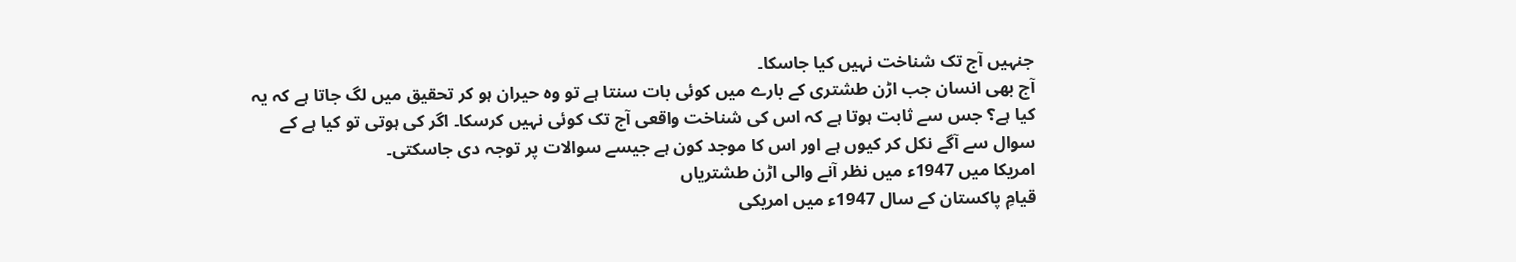جنہیں آج تک شناخت نہیں کیا جاسکا۔
آج بھی انسان جب اڑن طشتری کے بارے میں کوئی بات سنتا ہے تو وہ حیران ہو کر تحقیق میں لگ جاتا ہے کہ یہ کیا ہے؟ جس سے ثابت ہوتا ہے کہ اس کی شناخت واقعی آج تک کوئی نہیں کرسکا۔ اگر کی ہوتی تو کیا ہے کے سوال سے آگے نکل کر کیوں ہے اور اس کا موجد کون ہے جیسے سوالات پر توجہ دی جاسکتی۔
امریکا میں 1947ء میں نظر آنے والی اڑن طشتریاں
قیامِ پاکستان کے سال 1947ء میں امریکی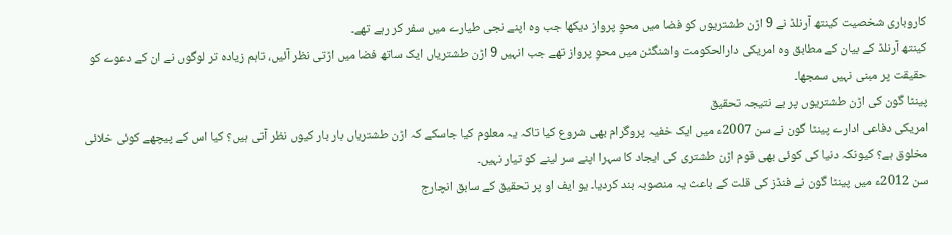کاروباری شخصیت کینتھ آرنلڈ نے 9 اڑن طشتریوں کو فضا میں محوِ پرواز دیکھا جب وہ اپنے نجی طیارے میں سفر کر رہے تھے۔
کینتھ آرنلڈ کے بیان کے مطابق وہ امریکی دارالحکومت واشنگٹن میں محوِ پرواز تھے جب انہیں 9 اڑن طشتریاں ایک ساتھ فضا میں اڑتی نظر آئیں، تاہم زیادہ تر لوگوں نے ان کے دعوے کو حقیقت پر مبنی نہیں سمجھا۔
پینٹا گون کی اڑن طشتریوں پر بے نتیجہ تحقیق
امریکی دفاعی ادارے پینٹا گون نے سن 2007ء میں ایک خفیہ پروگرام بھی شروع کیا تاکہ یہ معلوم کیا جاسکے کہ اڑن طشتریاں بار بار کیوں نظر آتی ہیں؟ کیا اس کے پیچھے کوئی خلائی مخلوق ہے؟ کیونکہ دنیا کی کوئی بھی قوم اڑن طشتری کی ایجاد کا سہرا اپنے سر لینے کو تیار نہیں۔
سن 2012ء میں پینٹا گون نے فنڈز کی قلت کے باعث یہ منصوبہ بند کردیا۔ یو ایف او پر تحقیق کے سابق انچارج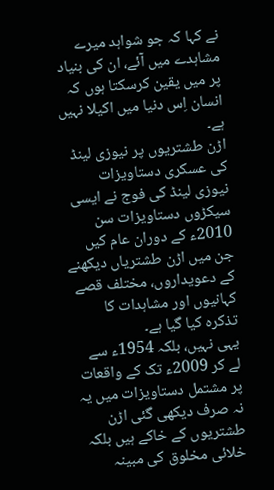نے کہا کہ جو شواہد میرے مشاہدے میں آئے، ان کی بنیاد پر میں یقین کرسکتا ہوں کہ انسان اِس دنیا میں اکیلا نہیں ہے۔
اڑن طشتریوں پر نیوزی لینڈ کی عسکری دستاویزات
نیوزی لینڈ کی فوج نے ایسی سیکڑوں دستاویزات سن 2010ء کے دوران عام کیں جن میں اڑن طشتریاں دیکھنے کے دعویداروں، مختلف قصے کہانیوں اور مشاہدات کا تذکرہ کیا گیا ہے۔
یہی نہیں، بلکہ 1954ء سے لے کر 2009ء تک کے واقعات پر مشتمل دستاویزات میں یہ نہ صرف دیکھی گئی اڑن طشتریوں کے خاکے ہیں بلکہ خلائی مخلوق کی مبینہ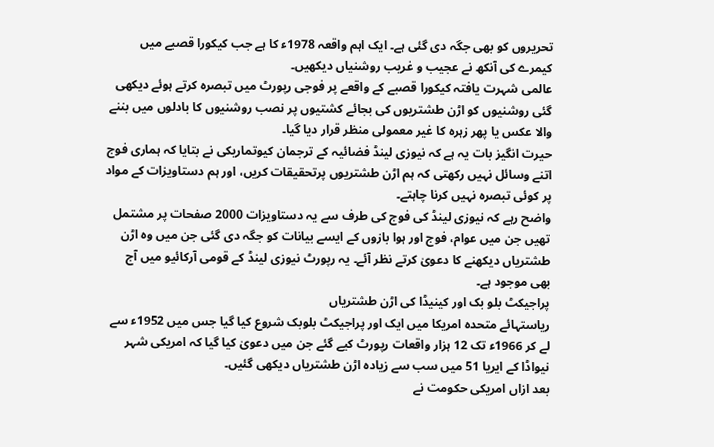تحریروں کو بھی جگہ دی گئی ہے۔ ایک اہم واقعہ 1978ء کا ہے جب کیکورا قصبے میں کیمرے کی آنکھ نے عجیب و غریب روشنیاں دیکھیں۔
عالمی شہرت یافتہ کیکورا قصبے کے واقعے پر فوجی رپورٹ میں تبصرہ کرتے ہوئے دیکھی گئی روشنیوں کو اڑن طشتریوں کی بجائے کشتیوں پر نصب روشنیوں کا بادلوں میں بننے والا عکس یا پھر زہرہ کا غیر معمولی منظر قرار دیا گیا۔
حیرت انگیز بات یہ ہے کہ نیوزی لینڈ فضائیہ کے ترجمان کیوتماریکی نے بتایا کہ ہماری فوج اتنے وسائل نہیں رکھتی کہ ہم اڑن طشتریوں پرتحقیقات کریں، اور ہم دستاویزات کے مواد پر کوئی تبصرہ نہیں کرنا چاہتے۔
واضح رہے کہ نیوزی لینڈ کی فوج کی طرف سے یہ دستاویزات 2000 صفحات پر مشتمل تھیں جن میں عوام، فوج اور ہوا بازوں کے ایسے بیانات کو جگہ دی گئی جن میں وہ اڑن طشتریاں دیکھنے کا دعویٰ کرتے نظر آئے۔ یہ رپورٹ نیوزی لینڈ کے قومی آرکائیو میں آج بھی موجود ہے۔
پراجیکٹ بلو بک اور کینیڈا کی اڑن طشتریاں
ریاستہائے متحدہ امریکا میں ایک اور پراجیکٹ بلوبک شروع کیا گیا جس میں 1952ء سے لے کر 1966ء تک 12 ہزار واقعات رپورٹ کیے گئے جن میں دعویٰ کیا گیا کہ امریکی شہر نیواڈا کے ایریا 51 میں سب سے زیادہ اڑن طشتریاں دیکھی گئیں۔
بعد ازاں امریکی حکومت نے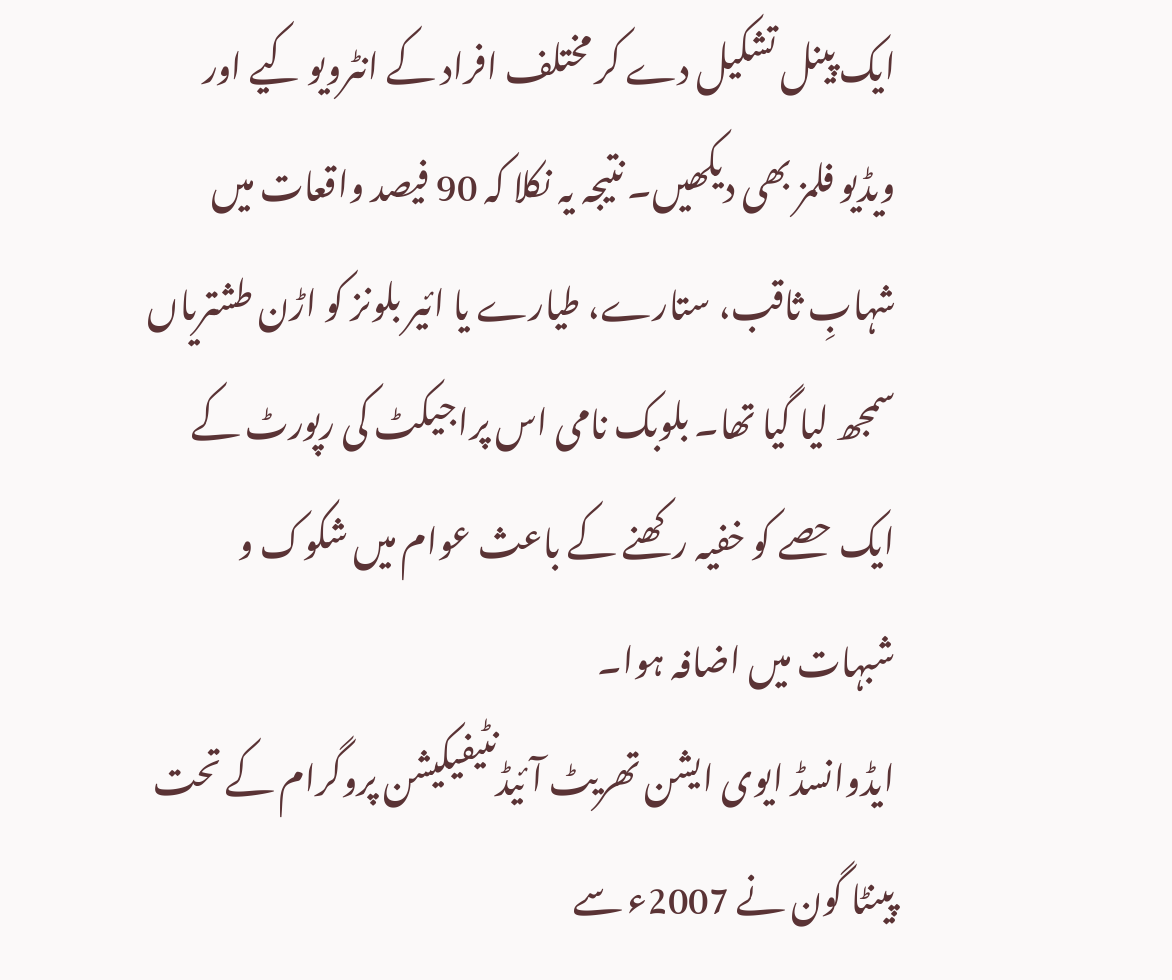ایک پینل تشکیل دے کر مختلف افراد کے انٹرویو کیے اور ویڈیو فلمز بھی دیکھیں۔ نتیجہ یہ نکلا کہ 90 فیصد واقعات میں شہابِ ثاقب، ستارے، طیارے یا ائیر بلونز کو اڑن طشتریاں سمجھ لیا گیا تھا۔ بلوبک نامی اس پراجیکٹ کی رپورٹ کے ایک حصے کو خفیہ رکھنے کے باعث عوام میں شکوک و شبہات میں اضافہ ہوا۔
ایڈوانسڈ ایوی ایشن تھریٹ آئیڈنٹیفیکیشن پروگرام کے تحت پینٹا گون نے 2007ء سے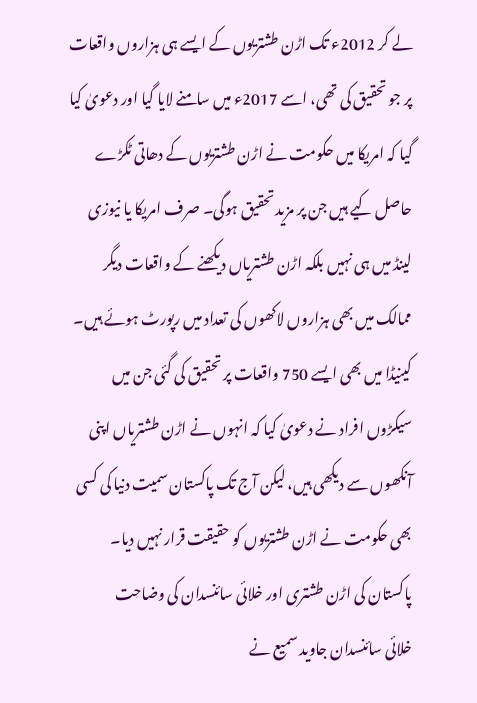لے کر 2012ء تک اڑن طشتریوں کے ایسے ہی ہزاروں واقعات پر جو تحقیق کی تھی، اسے 2017ء میں سامنے لایا گیا اور دعویٰ کیا گیا کہ امریکا میں حکومت نے اڑن طشتریوں کے دھاتی ٹکڑے حاصل کیے ہیں جن پر مزید تحقیق ہوگی۔ صرف امریکا یا نیوزی لینڈ میں ہی نہیں بلکہ اڑن طشتریاں دیکھنے کے واقعات دیگر ممالک میں بھی ہزاروں لاکھوں کی تعداد میں رپورٹ ہوئے ہیں۔
کینیڈا میں بھی ایسے 750 واقعات پر تحقیق کی گئی جن میں سیکڑوں افراد نے دعویٰ کیا کہ انہوں نے اڑن طشتریاں اپنی آنکھوں سے دیکھی ہیں، لیکن آج تک پاکستان سمیت دنیا کی کسی بھی حکومت نے اڑن طشتریوں کو حقیقت قرار نہیں دیا۔
پاکستان کی اڑن طشتری اور خلائی سائنسدان کی وضاحت
خلائی سائنسدان جاوید سمیع نے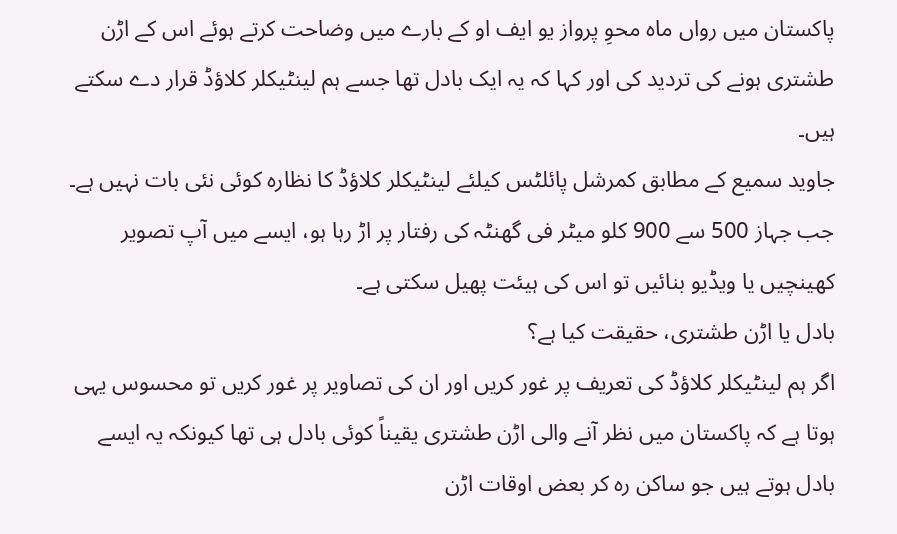پاکستان میں رواں ماہ محوِ پرواز یو ایف او کے بارے میں وضاحت کرتے ہوئے اس کے اڑن طشتری ہونے کی تردید کی اور کہا کہ یہ ایک بادل تھا جسے ہم لینٹیکلر کلاؤڈ قرار دے سکتے ہیں۔
جاوید سمیع کے مطابق کمرشل پائلٹس کیلئے لینٹیکلر کلاؤڈ کا نظارہ کوئی نئی بات نہیں ہے۔ جب جہاز 500 سے 900 کلو میٹر فی گھنٹہ کی رفتار پر اڑ رہا ہو، ایسے میں آپ تصویر کھینچیں یا ویڈیو بنائیں تو اس کی ہیئت پھیل سکتی ہے۔
بادل یا اڑن طشتری، حقیقت کیا ہے؟
اگر ہم لینٹیکلر کلاؤڈ کی تعریف پر غور کریں اور ان کی تصاویر پر غور کریں تو محسوس یہی ہوتا ہے کہ پاکستان میں نظر آنے والی اڑن طشتری یقیناً کوئی بادل ہی تھا کیونکہ یہ ایسے بادل ہوتے ہیں جو ساکن رہ کر بعض اوقات اڑن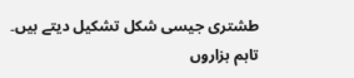طشتری جیسی شکل تشکیل دیتے ہیں۔
تاہم ہزاروں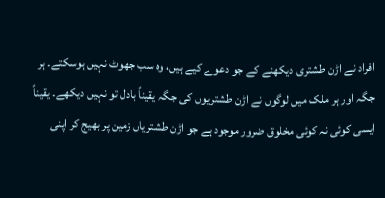افراد نے اڑن طشتری دیکھنے کے جو دعوے کیے ہیں، وہ سب جھوٹ نہیں ہوسکتے۔ ہر جگہ اور ہر ملک میں لوگوں نے اڑن طشتریوں کی جگہ یقیناً بادل تو نہیں دیکھے۔ یقیناً ایسی کوئی نہ کوئی مخلوق ضرور موجود ہے جو اڑن طشتریاں زمین پر بھیج کر اپنی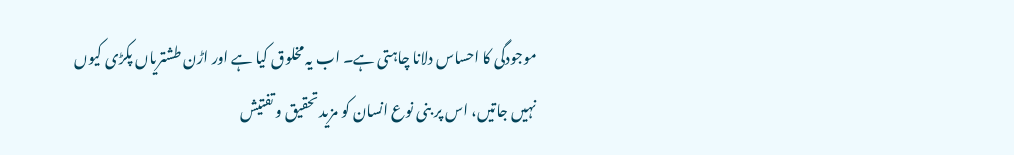موجودگی کا احساس دلانا چاہتی ہے۔ اب یہ مخلوق کیا ہے اور اڑن طشتریاں پکڑی کیوں نہیں جاتیں، اس پر بنی نوع انسان کو مزید تحقیق و تفتیش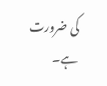کی ضرورت ہے۔